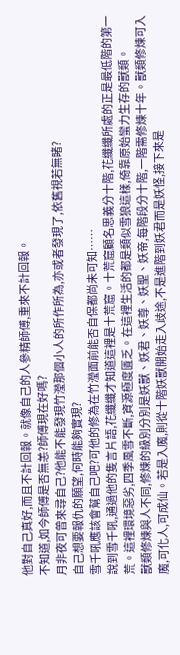他對自己真好,而且不計回報。就像自己的人參精師傅,重來不計回報。
不知道,如今師傅是否無恙?師傅現在好嗎?
月非夜可曾來尋自己?他能不能發現竹瀅那個小人的所作所為,亦或者發現了,依舊視若無睹?
自己想要報仇的願望,何時能夠實現?
雪千吼應該會幫自己吧?可他的修為在竹瀅面前能否自保都尚未可知……
說到雪千吼,通過他的隻言片語,花纖纖才知道這裡是十荒窟。十荒窟顧名思義分十階,花纖纖所處的正是最低階的第一荒。這裡環境惡劣,四季風雪不斷,資源極度匱乏。在這裡生活的都是類似雪狼這樣,倚靠原始蠻力生存的獸類。
獸類修煉與人不同,修煉的級別分別是妖獸、妖君、妖尊、妖聖、妖帝,每階段分十階,一階需修煉十年。獸類修煉可入魔,可化人,可成仙。若是入魔,則從十階妖獸開始走入歧途,不是進階到妖君而是妖怪,接下來是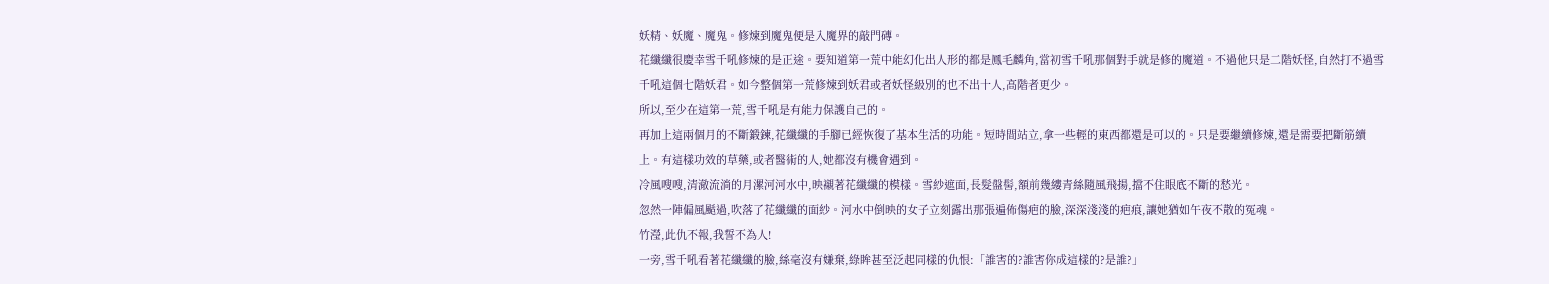妖精、妖魔、魔鬼。修煉到魔鬼便是入魔界的敲門磚。
花纖纖很慶幸雪千吼修煉的是正途。要知道第一荒中能幻化出人形的都是鳳毛麟角,當初雪千吼那個對手就是修的魔道。不過他只是二階妖怪,自然打不過雪千吼這個七階妖君。如今整個第一荒修煉到妖君或者妖怪級別的也不出十人,高階者更少。
所以,至少在這第一荒,雪千吼是有能力保護自己的。
再加上這兩個月的不斷鍛鍊,花纖纖的手腳已經恢復了基本生活的功能。短時間站立,拿一些輕的東西都還是可以的。只是要繼續修煉,還是需要把斷筋續上。有這樣功效的草藥,或者醫術的人,她都沒有機會遇到。
冷風嗖嗖,清澈流淌的月漯河河水中,映襯著花纖纖的模樣。雪紗遮面,長髮盤髻,額前幾縷青絲隨風飛揚,擋不住眼底不斷的愁光。
忽然一陣偏風颳過,吹落了花纖纖的面紗。河水中倒映的女子立刻露出那張遍佈傷疤的臉,深深淺淺的疤痕,讓她猶如午夜不散的冤魂。
竹瀅,此仇不報,我誓不為人!
一旁,雪千吼看著花纖纖的臉,絲毫沒有嫌棄,綠眸甚至泛起同樣的仇恨:「誰害的?誰害你成這樣的?是誰?」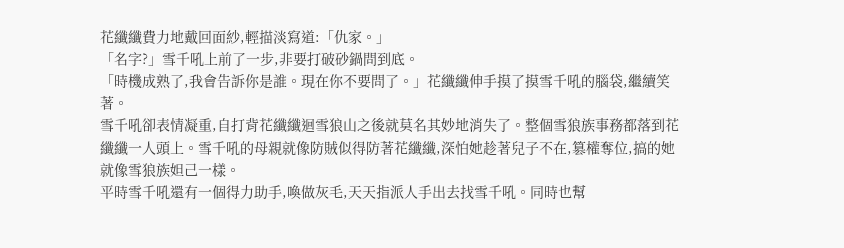花纖纖費力地戴回面紗,輕描淡寫道:「仇家。」
「名字?」雪千吼上前了一步,非要打破砂鍋問到底。
「時機成熟了,我會告訴你是誰。現在你不要問了。」花纖纖伸手摸了摸雪千吼的腦袋,繼續笑著。
雪千吼卻表情凝重,自打背花纖纖迴雪狼山之後就莫名其妙地消失了。整個雪狼族事務都落到花纖纖一人頭上。雪千吼的母親就像防賊似得防著花纖纖,深怕她趁著兒子不在,篡權奪位,搞的她就像雪狼族妲己一樣。
平時雪千吼還有一個得力助手,喚做灰毛,天天指派人手出去找雪千吼。同時也幫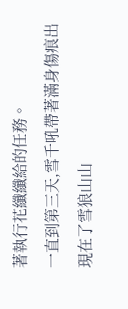著執行花纖纖給的任務。
一直到第三天,雪千吼帶著滿身傷痕出現在了雪狼山山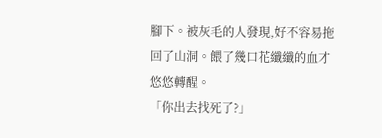腳下。被灰毛的人發現,好不容易拖回了山洞。餵了幾口花纖纖的血才悠悠轉醒。
「你出去找死了?」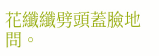花纖纖劈頭蓋臉地問。